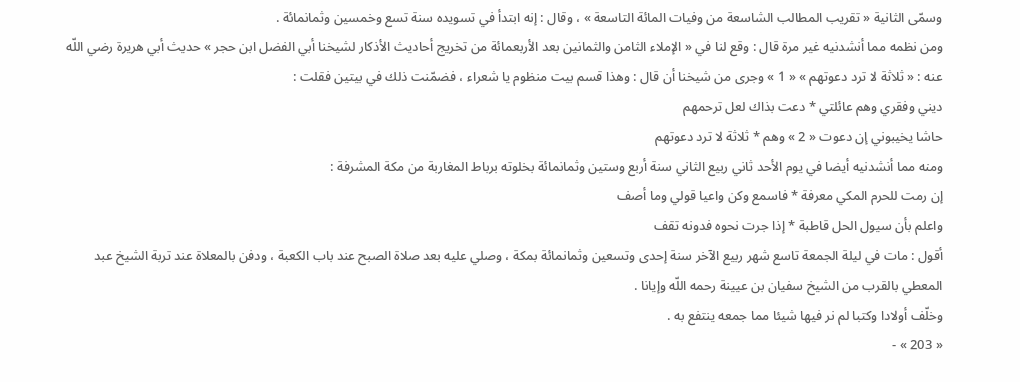وسمّى الثانية « تقريب المطالب الشاسعة من وفيات المائة التاسعة » ، وقال : إنه ابتدأ في تسويده سنة تسع وخمسين وثمانمائة .
ومن نظمه مما أنشدنيه غير مرة قال : وقع لنا في « الإملاء الثامن والثمانين بعد الأربعمائة من تخريج أحاديث الأذكار لشيخنا أبي الفضل ابن حجر » حديث أبي هريرة رضي اللّه عنه : « ثلاثة لا ترد دعوتهم » « 1 » وجرى من شيخنا أن قال : وهذا قسم بيت منظوم يا شعراء ، فضمّنت ذلك في بيتين فقلت :
ديني وفقري وهم عائلتي * دعت بذاك لعل ترحمهم
حاشا يخيبوني إن دعوت « 2 » وهم * ثلاثة لا ترد دعوتهم
ومنه مما أنشدنيه أيضا في يوم الأحد ثاني ربيع الثاني سنة أربع وستين وثمانمائة بخلوته برباط المغاربة من مكة المشرفة :
إن رمت للحرم المكي معرفة * فاسمع وكن واعيا قولي وما أصف
واعلم بأن سيول الحل قاطبة * إذا جرت نحوه فدونه تقف
أقول : مات في ليلة الجمعة تاسع شهر ربيع الآخر سنة إحدى وتسعين وثمانمائة بمكة ، وصلي عليه بعد صلاة الصبح عند باب الكعبة ، ودفن بالمعلاة عند تربة الشيخ عبد المعطي بالقرب من الشيخ سفيان بن عيينة رحمه اللّه وإيانا .
وخلّف أولادا وكتبا لم نر فيها شيئا مما جمعه ينتفع به .
« 203 » -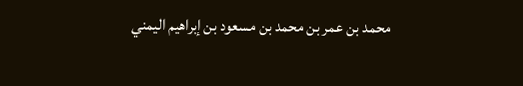محمد بن عمر بن محمد بن مسعود بن إبراهيم اليمني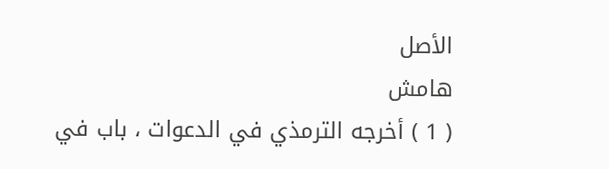الأصل
هامش
( 1 ) أخرجه الترمذي في الدعوات ، باب في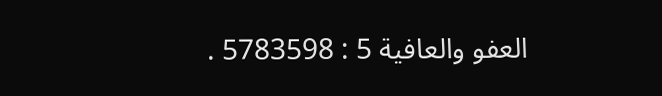العفو والعافية 5 : 5783598 .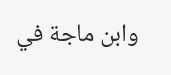وابن ماجة في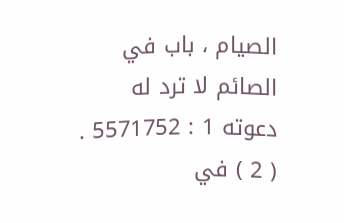الصيام ، باب في الصائم لا ترد له دعوته 1 : 5571752 .
( 2 ) في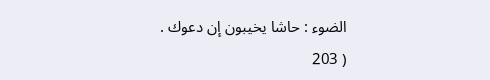الضوء : حاشا يخيبون إن دعوك .
( 203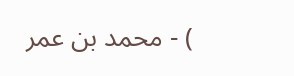) - محمد بن عمر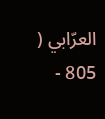العرّابي ( 805 -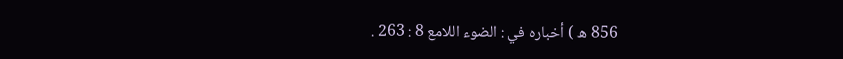856 ه ) أخباره في : الضوء اللامع 8 : 263 .